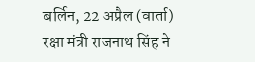बर्लिन, 22 अप्रैल (वार्ता) रक्षा मंत्री राजनाथ सिंह ने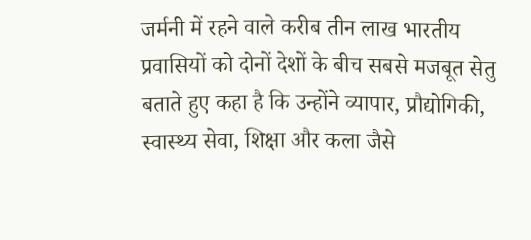जर्मनी में रहने वाले करीब तीन लाख भारतीय प्रवासियों को दोनों देशों के बीच सबसे मजबूत सेतु बताते हुए कहा है कि उन्होंने व्यापार, प्रौद्योगिकी, स्वास्थ्य सेवा, शिक्षा और कला जैसे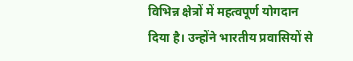विभिन्न क्षेत्रों में महत्वपूर्ण योगदान दिया है। उन्होंने भारतीय प्रवासियों से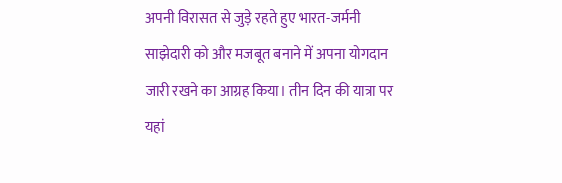अपनी विरासत से जुड़े रहते हुए भारत-जर्मनी साझेदारी को और मजबूत बनाने में अपना योगदान जारी रखने का आग्रह किया। तीन दिन की यात्रा पर यहां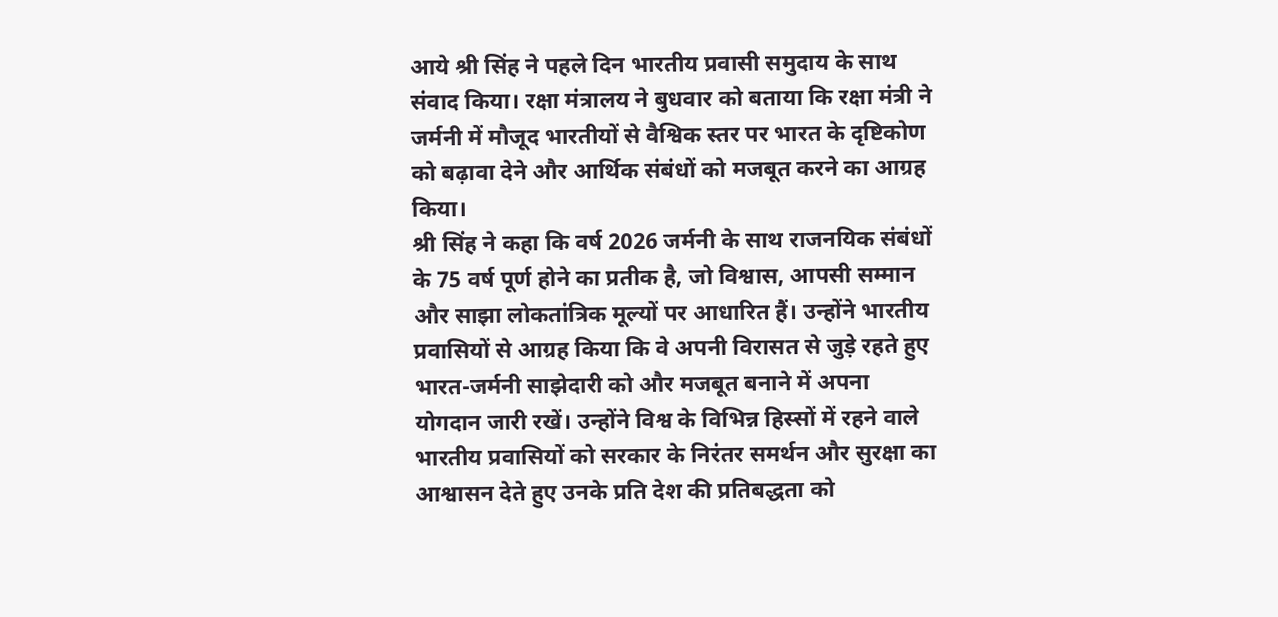आये श्री सिंह ने पहले दिन भारतीय प्रवासी समुदाय के साथ संवाद किया। रक्षा मंत्रालय ने बुधवार को बताया कि रक्षा मंत्री ने जर्मनी में मौजूद भारतीयों से वैश्विक स्तर पर भारत के दृष्टिकोण को बढ़ावा देने और आर्थिक संबंधों को मजबूत करने का आग्रह किया।
श्री सिंह ने कहा कि वर्ष 2026 जर्मनी के साथ राजनयिक संबंधों के 75 वर्ष पूर्ण होने का प्रतीक है, जो विश्वास, आपसी सम्मान और साझा लोकतांत्रिक मूल्यों पर आधारित हैं। उन्होंने भारतीय प्रवासियों से आग्रह किया कि वे अपनी विरासत से जुड़े रहते हुए भारत-जर्मनी साझेदारी को और मजबूत बनाने में अपना योगदान जारी रखें। उन्होंने विश्व के विभिन्न हिस्सों में रहने वाले भारतीय प्रवासियों को सरकार के निरंतर समर्थन और सुरक्षा का आश्वासन देते हुए उनके प्रति देश की प्रतिबद्धता को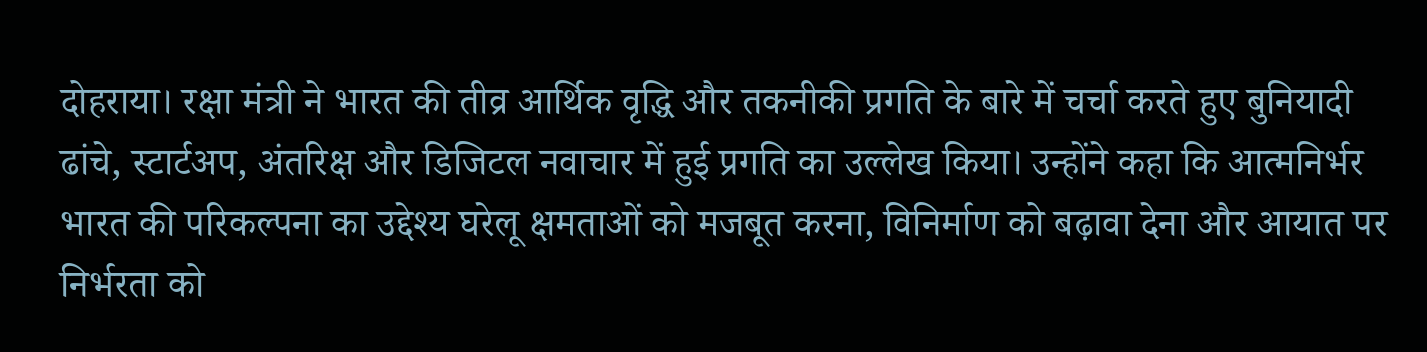दोहराया। रक्षा मंत्री ने भारत की तीव्र आर्थिक वृद्धि और तकनीकी प्रगति के बारे में चर्चा करते हुए बुनियादी ढांचे, स्टार्टअप, अंतरिक्ष और डिजिटल नवाचार में हुई प्रगति का उल्लेख किया। उन्होंने कहा कि आत्मनिर्भर भारत की परिकल्पना का उद्देश्य घरेलू क्षमताओं को मजबूत करना, विनिर्माण को बढ़ावा देना और आयात पर निर्भरता को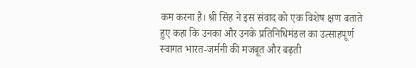कम करना है। श्री सिंह ने इस संवाद को एक विशेष क्षण बताते हुए कहा कि उनका और उनके प्रतिनिधिमंडल का उत्साहपूर्ण स्वागत भारत-जर्मनी की मजबूत और बढ़ती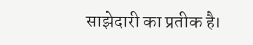साझेदारी का प्रतीक है।